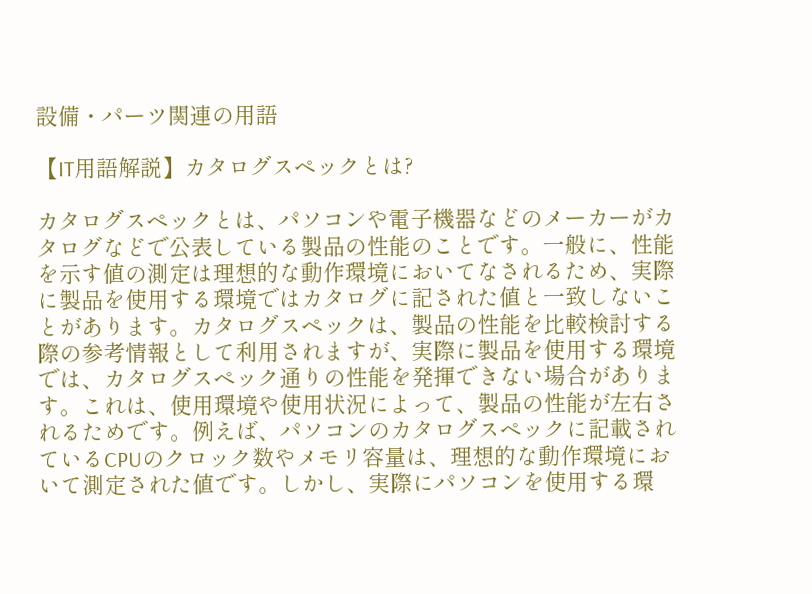設備・パーツ関連の用語

【IT用語解説】カタログスペックとは?

カタログスペックとは、パソコンや電子機器などのメーカーがカタログなどで公表している製品の性能のことです。一般に、性能を示す値の測定は理想的な動作環境においてなされるため、実際に製品を使用する環境ではカタログに記された値と一致しないことがあります。カタログスペックは、製品の性能を比較検討する際の参考情報として利用されますが、実際に製品を使用する環境では、カタログスペック通りの性能を発揮できない場合があります。これは、使用環境や使用状況によって、製品の性能が左右されるためです。例えば、パソコンのカタログスペックに記載されているCPUのクロック数やメモリ容量は、理想的な動作環境において測定された値です。しかし、実際にパソコンを使用する環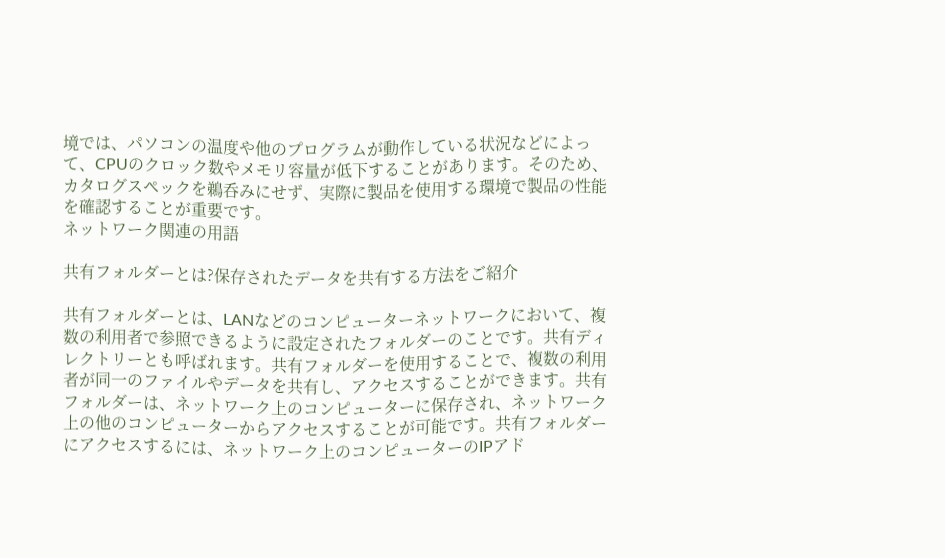境では、パソコンの温度や他のプログラムが動作している状況などによって、CPUのクロック数やメモリ容量が低下することがあります。そのため、カタログスペックを鵜呑みにせず、実際に製品を使用する環境で製品の性能を確認することが重要です。
ネットワーク関連の用語

共有フォルダーとは?保存されたデータを共有する方法をご紹介

共有フォルダーとは、LANなどのコンピューターネットワークにおいて、複数の利用者で参照できるように設定されたフォルダーのことです。共有ディレクトリーとも呼ばれます。共有フォルダーを使用することで、複数の利用者が同一のファイルやデータを共有し、アクセスすることができます。共有フォルダーは、ネットワーク上のコンピューターに保存され、ネットワーク上の他のコンピューターからアクセスすることが可能です。共有フォルダーにアクセスするには、ネットワーク上のコンピューターのIPアド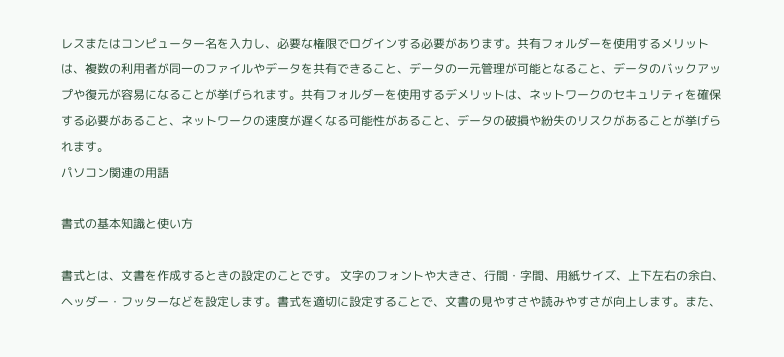レスまたはコンピューター名を入力し、必要な権限でログインする必要があります。共有フォルダーを使用するメリットは、複数の利用者が同一のファイルやデータを共有できること、データの一元管理が可能となること、データのバックアップや復元が容易になることが挙げられます。共有フォルダーを使用するデメリットは、ネットワークのセキュリティを確保する必要があること、ネットワークの速度が遅くなる可能性があること、データの破損や紛失のリスクがあることが挙げられます。
パソコン関連の用語

書式の基本知識と使い方

書式とは、文書を作成するときの設定のことです。 文字のフォントや大きさ、行間・字間、用紙サイズ、上下左右の余白、ヘッダー・フッターなどを設定します。書式を適切に設定することで、文書の見やすさや読みやすさが向上します。また、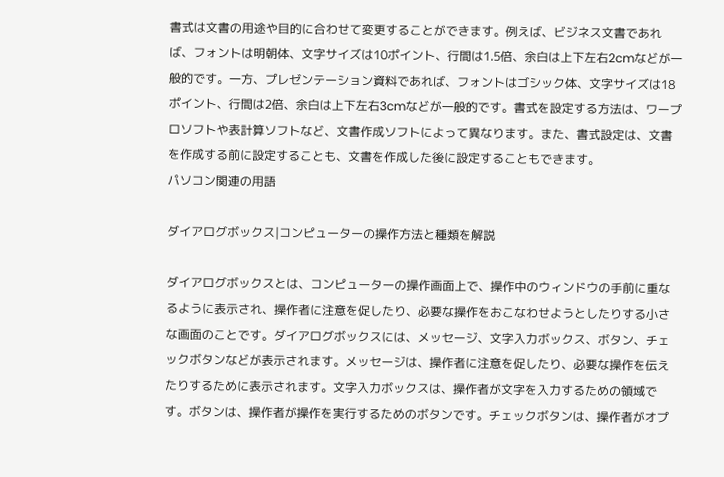書式は文書の用途や目的に合わせて変更することができます。例えば、ビジネス文書であれば、フォントは明朝体、文字サイズは10ポイント、行間は1.5倍、余白は上下左右2cmなどが一般的です。一方、プレゼンテーション資料であれば、フォントはゴシック体、文字サイズは18ポイント、行間は2倍、余白は上下左右3cmなどが一般的です。書式を設定する方法は、ワープロソフトや表計算ソフトなど、文書作成ソフトによって異なります。また、書式設定は、文書を作成する前に設定することも、文書を作成した後に設定することもできます。
パソコン関連の用語

ダイアログボックス|コンピューターの操作方法と種類を解説

ダイアログボックスとは、コンピューターの操作画面上で、操作中のウィンドウの手前に重なるように表示され、操作者に注意を促したり、必要な操作をおこなわせようとしたりする小さな画面のことです。ダイアログボックスには、メッセージ、文字入力ボックス、ボタン、チェックボタンなどが表示されます。メッセージは、操作者に注意を促したり、必要な操作を伝えたりするために表示されます。文字入力ボックスは、操作者が文字を入力するための領域です。ボタンは、操作者が操作を実行するためのボタンです。チェックボタンは、操作者がオプ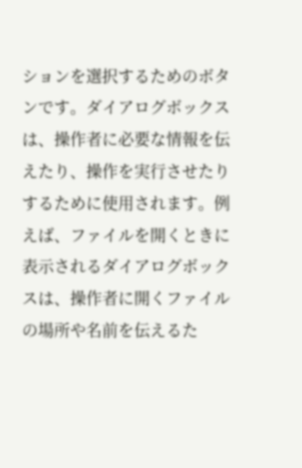ションを選択するためのボタンです。ダイアログボックスは、操作者に必要な情報を伝えたり、操作を実行させたりするために使用されます。例えば、ファイルを開くときに表示されるダイアログボックスは、操作者に開くファイルの場所や名前を伝えるた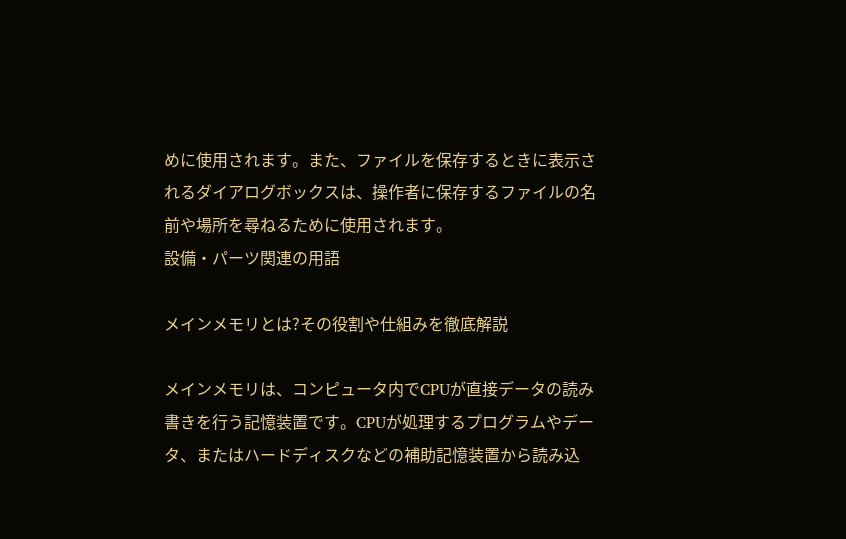めに使用されます。また、ファイルを保存するときに表示されるダイアログボックスは、操作者に保存するファイルの名前や場所を尋ねるために使用されます。
設備・パーツ関連の用語

メインメモリとは?その役割や仕組みを徹底解説

メインメモリは、コンピュータ内でCPUが直接データの読み書きを行う記憶装置です。CPUが処理するプログラムやデータ、またはハードディスクなどの補助記憶装置から読み込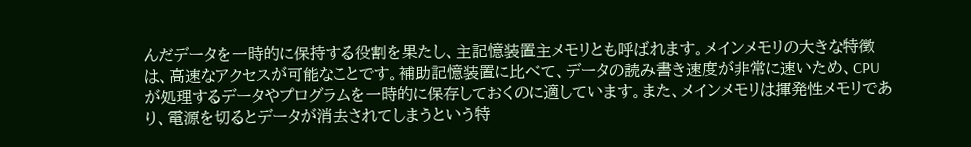んだデータを一時的に保持する役割を果たし、主記憶装置主メモリとも呼ばれます。メインメモリの大きな特徴は、高速なアクセスが可能なことです。補助記憶装置に比べて、データの読み書き速度が非常に速いため、CPUが処理するデータやプログラムを一時的に保存しておくのに適しています。また、メインメモリは揮発性メモリであり、電源を切るとデータが消去されてしまうという特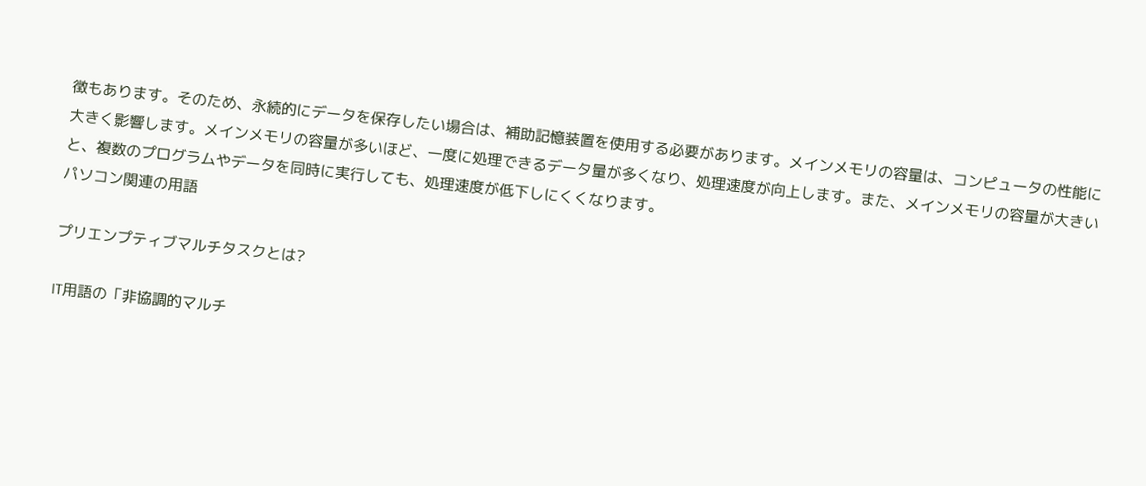徴もあります。そのため、永続的にデータを保存したい場合は、補助記憶装置を使用する必要があります。メインメモリの容量は、コンピュータの性能に大きく影響します。メインメモリの容量が多いほど、一度に処理できるデータ量が多くなり、処理速度が向上します。また、メインメモリの容量が大きいと、複数のプログラムやデータを同時に実行しても、処理速度が低下しにくくなります。
パソコン関連の用語

プリエンプティブマルチタスクとは?

IT用語の「非協調的マルチ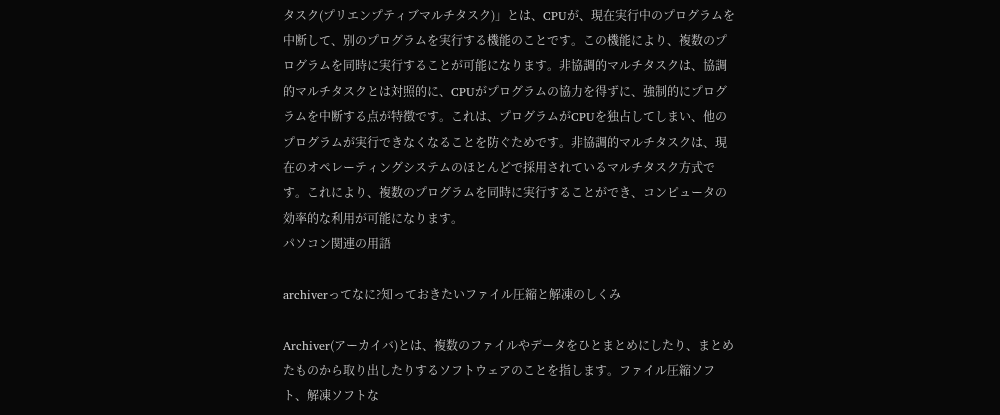タスク(プリエンプティブマルチタスク)」とは、CPUが、現在実行中のプログラムを中断して、別のプログラムを実行する機能のことです。この機能により、複数のプログラムを同時に実行することが可能になります。非協調的マルチタスクは、協調的マルチタスクとは対照的に、CPUがプログラムの協力を得ずに、強制的にプログラムを中断する点が特徴です。これは、プログラムがCPUを独占してしまい、他のプログラムが実行できなくなることを防ぐためです。非協調的マルチタスクは、現在のオペレーティングシステムのほとんどで採用されているマルチタスク方式です。これにより、複数のプログラムを同時に実行することができ、コンピュータの効率的な利用が可能になります。
パソコン関連の用語

archiverってなに?知っておきたいファイル圧縮と解凍のしくみ

Archiver(アーカイバ)とは、複数のファイルやデータをひとまとめにしたり、まとめたものから取り出したりするソフトウェアのことを指します。ファイル圧縮ソフト、解凍ソフトな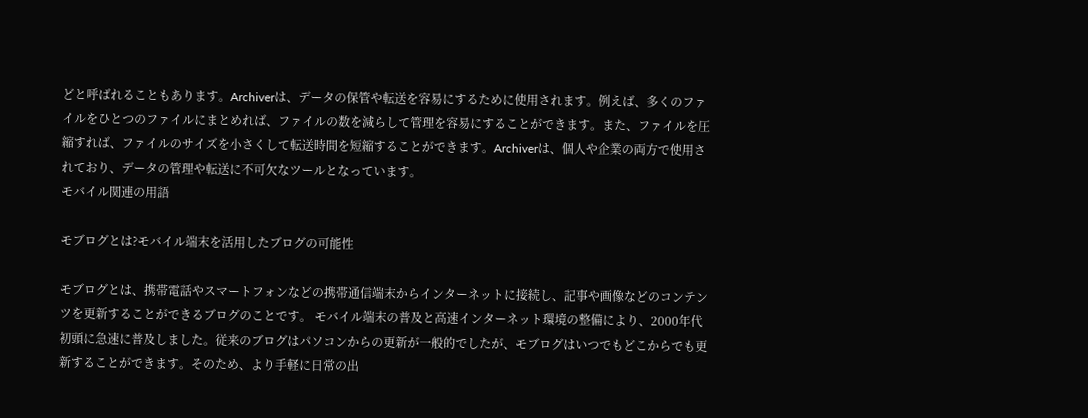どと呼ばれることもあります。Archiverは、データの保管や転送を容易にするために使用されます。例えば、多くのファイルをひとつのファイルにまとめれば、ファイルの数を減らして管理を容易にすることができます。また、ファイルを圧縮すれば、ファイルのサイズを小さくして転送時間を短縮することができます。Archiverは、個人や企業の両方で使用されており、データの管理や転送に不可欠なツールとなっています。
モバイル関連の用語

モブログとは?モバイル端末を活用したブログの可能性

モブログとは、携帯電話やスマートフォンなどの携帯通信端末からインターネットに接続し、記事や画像などのコンテンツを更新することができるブログのことです。 モバイル端末の普及と高速インターネット環境の整備により、2000年代初頭に急速に普及しました。従来のブログはパソコンからの更新が一般的でしたが、モブログはいつでもどこからでも更新することができます。そのため、より手軽に日常の出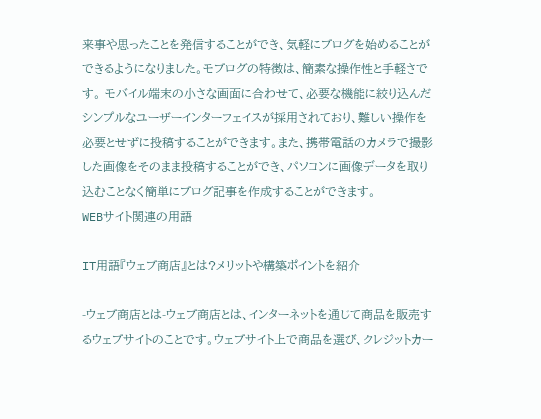来事や思ったことを発信することができ、気軽にブログを始めることができるようになりました。モブログの特徴は、簡素な操作性と手軽さです。 モバイル端末の小さな画面に合わせて、必要な機能に絞り込んだシンプルなユーザーインターフェイスが採用されており、難しい操作を必要とせずに投稿することができます。また、携帯電話のカメラで撮影した画像をそのまま投稿することができ、パソコンに画像データを取り込むことなく簡単にブログ記事を作成することができます。
WEBサイト関連の用語

IT用語『ウェブ商店』とは?メリットや構築ポイントを紹介

-ウェブ商店とは-ウェブ商店とは、インターネットを通じて商品を販売するウェブサイトのことです。ウェブサイト上で商品を選び、クレジットカー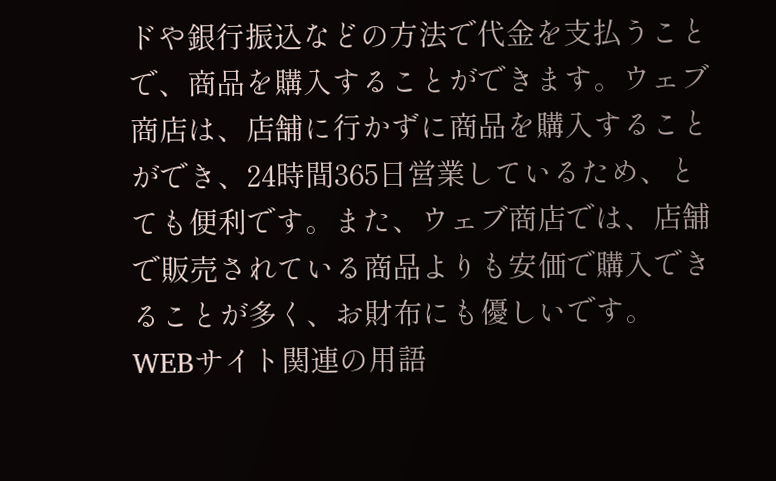ドや銀行振込などの方法で代金を支払うことで、商品を購入することができます。ウェブ商店は、店舗に行かずに商品を購入することができ、24時間365日営業しているため、とても便利です。また、ウェブ商店では、店舗で販売されている商品よりも安価で購入できることが多く、お財布にも優しいです。
WEBサイト関連の用語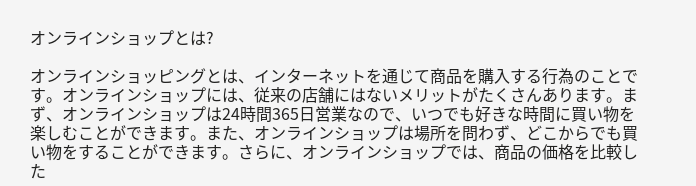オンラインショップとは?

オンラインショッピングとは、インターネットを通じて商品を購入する行為のことです。オンラインショップには、従来の店舗にはないメリットがたくさんあります。まず、オンラインショップは24時間365日営業なので、いつでも好きな時間に買い物を楽しむことができます。また、オンラインショップは場所を問わず、どこからでも買い物をすることができます。さらに、オンラインショップでは、商品の価格を比較した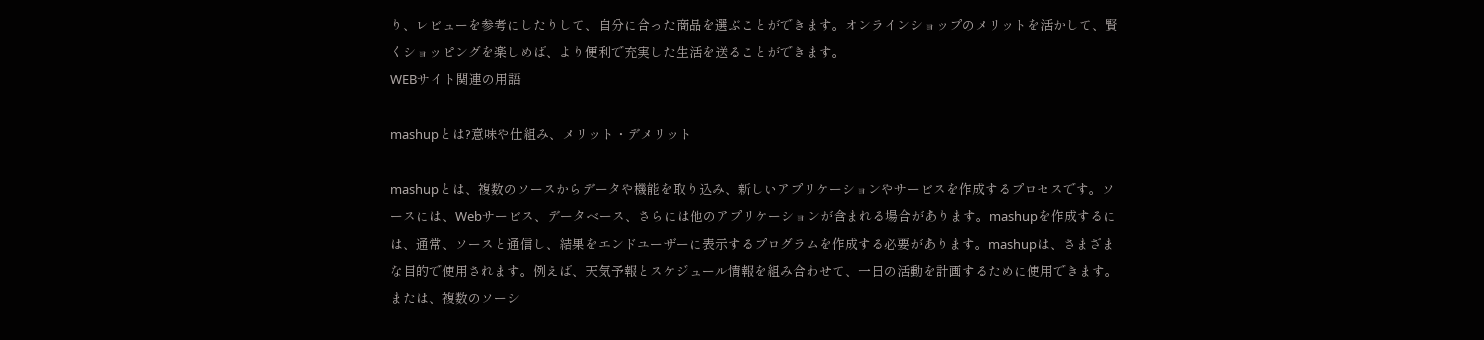り、レビューを参考にしたりして、自分に合った商品を選ぶことができます。オンラインショップのメリットを活かして、賢くショッピングを楽しめば、より便利で充実した生活を送ることができます。
WEBサイト関連の用語

mashupとは?意味や仕組み、メリット・デメリット

mashupとは、複数のソースからデータや機能を取り込み、新しいアプリケーションやサービスを作成するプロセスです。ソースには、Webサービス、データベース、さらには他のアプリケーションが含まれる場合があります。mashupを作成するには、通常、ソースと通信し、結果をエンドユーザーに表示するプログラムを作成する必要があります。mashupは、さまざまな目的で使用されます。例えば、天気予報とスケジュール情報を組み合わせて、一日の活動を計画するために使用できます。または、複数のソーシ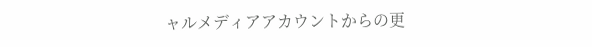ャルメディアアカウントからの更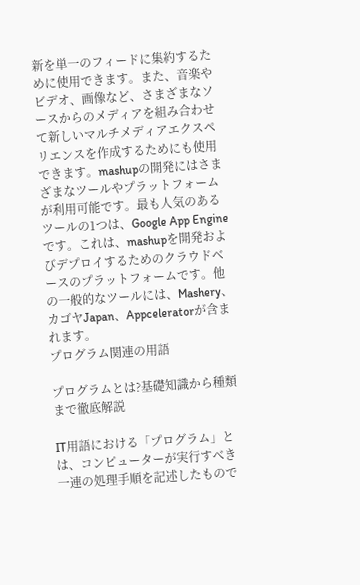新を単一のフィードに集約するために使用できます。また、音楽やビデオ、画像など、さまざまなソースからのメディアを組み合わせて新しいマルチメディアエクスペリエンスを作成するためにも使用できます。mashupの開発にはさまざまなツールやプラットフォームが利用可能です。最も人気のあるツールの1つは、Google App Engineです。これは、mashupを開発およびデプロイするためのクラウドベースのプラットフォームです。他の一般的なツールには、Mashery、カゴヤJapan、Appceleratorが含まれます。
プログラム関連の用語

プログラムとは?基礎知識から種類まで徹底解説

IT用語における「プログラム」とは、コンピューターが実行すべき一連の処理手順を記述したもので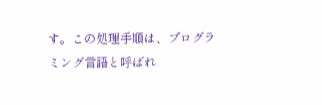す。この処理手順は、プログラミング言語と呼ばれ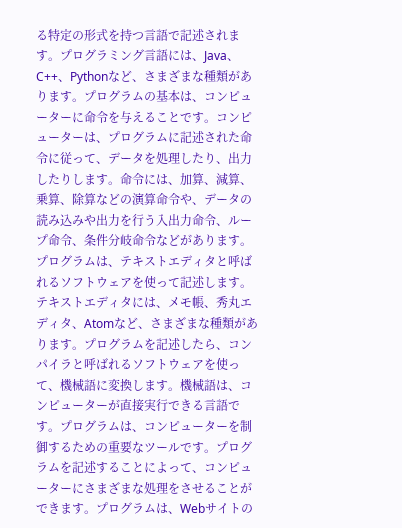る特定の形式を持つ言語で記述されます。プログラミング言語には、Java、C++、Pythonなど、さまざまな種類があります。プログラムの基本は、コンピューターに命令を与えることです。コンピューターは、プログラムに記述された命令に従って、データを処理したり、出力したりします。命令には、加算、減算、乗算、除算などの演算命令や、データの読み込みや出力を行う入出力命令、ループ命令、条件分岐命令などがあります。プログラムは、テキストエディタと呼ばれるソフトウェアを使って記述します。テキストエディタには、メモ帳、秀丸エディタ、Atomなど、さまざまな種類があります。プログラムを記述したら、コンパイラと呼ばれるソフトウェアを使って、機械語に変換します。機械語は、コンピューターが直接実行できる言語です。プログラムは、コンピューターを制御するための重要なツールです。プログラムを記述することによって、コンピューターにさまざまな処理をさせることができます。プログラムは、Webサイトの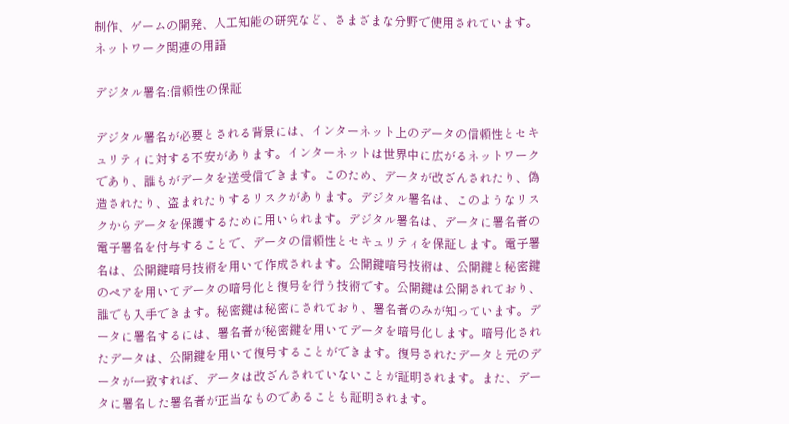制作、ゲームの開発、人工知能の研究など、さまざまな分野で使用されています。
ネットワーク関連の用語

デジタル署名:信頼性の保証

デジタル署名が必要とされる背景には、インターネット上のデータの信頼性とセキュリティに対する不安があります。インターネットは世界中に広がるネットワークであり、誰もがデータを送受信できます。このため、データが改ざんされたり、偽造されたり、盗まれたりするリスクがあります。デジタル署名は、このようなリスクからデータを保護するために用いられます。デジタル署名は、データに署名者の電子署名を付与することで、データの信頼性とセキュリティを保証します。電子署名は、公開鍵暗号技術を用いて作成されます。公開鍵暗号技術は、公開鍵と秘密鍵のペアを用いてデータの暗号化と復号を行う技術です。公開鍵は公開されており、誰でも入手できます。秘密鍵は秘密にされており、署名者のみが知っています。データに署名するには、署名者が秘密鍵を用いてデータを暗号化します。暗号化されたデータは、公開鍵を用いて復号することができます。復号されたデータと元のデータが一致すれば、データは改ざんされていないことが証明されます。また、データに署名した署名者が正当なものであることも証明されます。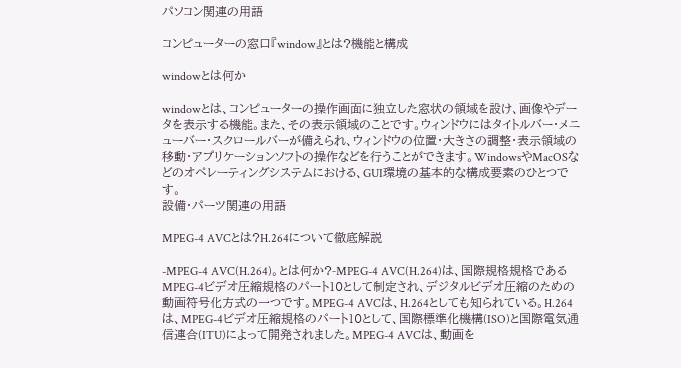パソコン関連の用語

コンピューターの窓口『window』とは?機能と構成

windowとは何か

windowとは、コンピューターの操作画面に独立した窓状の領域を設け、画像やデータを表示する機能。また、その表示領域のことです。ウィンドウにはタイトルバー・メニューバー・スクロールバーが備えられ、ウィンドウの位置・大きさの調整・表示領域の移動・アプリケーションソフトの操作などを行うことができます。WindowsやMacOSなどのオペレーティングシステムにおける、GUI環境の基本的な構成要素のひとつです。
設備・パーツ関連の用語

MPEG-4 AVCとは?H.264について徹底解説

-MPEG-4 AVC(H.264)。とは何か?-MPEG-4 AVC(H.264)は、国際規格規格であるMPEG-4ビデオ圧縮規格のパート10として制定され、デジタルビデオ圧縮のための動画符号化方式の一つです。MPEG-4 AVCは、H.264としても知られている。H.264は、MPEG-4ビデオ圧縮規格のパート10として、国際標準化機構(ISO)と国際電気通信連合(ITU)によって開発されました。MPEG-4 AVCは、動画を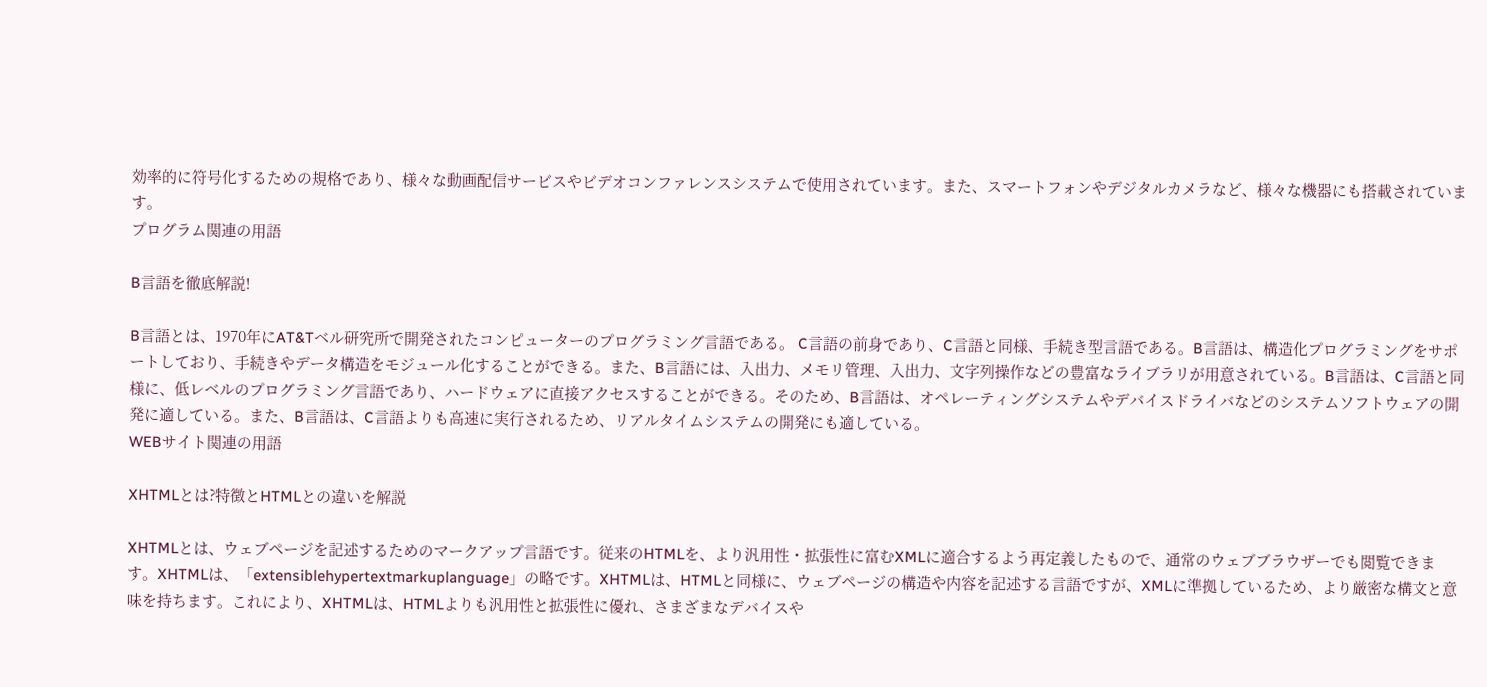効率的に符号化するための規格であり、様々な動画配信サービスやビデオコンファレンスシステムで使用されています。また、スマートフォンやデジタルカメラなど、様々な機器にも搭載されています。
プログラム関連の用語

B言語を徹底解説!

B言語とは、1970年にAT&Tベル研究所で開発されたコンピューターのプログラミング言語である。 C言語の前身であり、C言語と同様、手続き型言語である。B言語は、構造化プログラミングをサポートしており、手続きやデータ構造をモジュール化することができる。また、B言語には、入出力、メモリ管理、入出力、文字列操作などの豊富なライブラリが用意されている。B言語は、C言語と同様に、低レベルのプログラミング言語であり、ハードウェアに直接アクセスすることができる。そのため、B言語は、オペレーティングシステムやデバイスドライバなどのシステムソフトウェアの開発に適している。また、B言語は、C言語よりも高速に実行されるため、リアルタイムシステムの開発にも適している。
WEBサイト関連の用語

XHTMLとは?特徴とHTMLとの違いを解説

XHTMLとは、ウェブページを記述するためのマークアップ言語です。従来のHTMLを、より汎用性・拡張性に富むXMLに適合するよう再定義したもので、通常のウェブブラウザーでも閲覧できます。XHTMLは、「extensiblehypertextmarkuplanguage」の略です。XHTMLは、HTMLと同様に、ウェブページの構造や内容を記述する言語ですが、XMLに準拠しているため、より厳密な構文と意味を持ちます。これにより、XHTMLは、HTMLよりも汎用性と拡張性に優れ、さまざまなデバイスや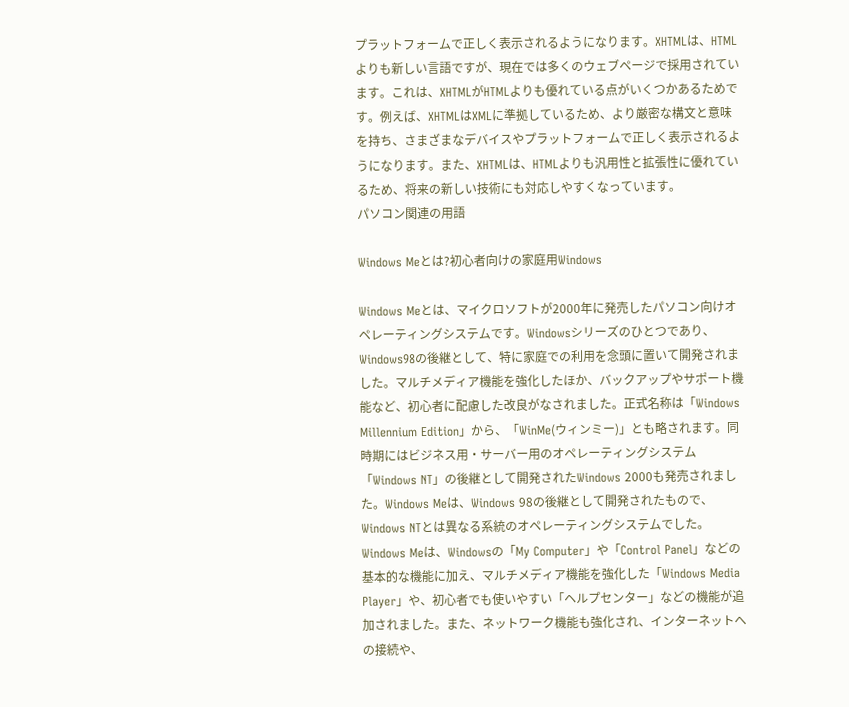プラットフォームで正しく表示されるようになります。XHTMLは、HTMLよりも新しい言語ですが、現在では多くのウェブページで採用されています。これは、XHTMLがHTMLよりも優れている点がいくつかあるためです。例えば、XHTMLはXMLに準拠しているため、より厳密な構文と意味を持ち、さまざまなデバイスやプラットフォームで正しく表示されるようになります。また、XHTMLは、HTMLよりも汎用性と拡張性に優れているため、将来の新しい技術にも対応しやすくなっています。
パソコン関連の用語

Windows Meとは?初心者向けの家庭用Windows

Windows Meとは、マイクロソフトが2000年に発売したパソコン向けオペレーティングシステムです。Windowsシリーズのひとつであり、Windows98の後継として、特に家庭での利用を念頭に置いて開発されました。マルチメディア機能を強化したほか、バックアップやサポート機能など、初心者に配慮した改良がなされました。正式名称は「Windows Millennium Edition」から、「WinMe(ウィンミー)」とも略されます。同時期にはビジネス用・サーバー用のオペレーティングシステム「Windows NT」の後継として開発されたWindows 2000も発売されました。Windows Meは、Windows 98の後継として開発されたもので、Windows NTとは異なる系統のオペレーティングシステムでした。Windows Meは、Windowsの「My Computer」や「Control Panel」などの基本的な機能に加え、マルチメディア機能を強化した「Windows Media Player」や、初心者でも使いやすい「ヘルプセンター」などの機能が追加されました。また、ネットワーク機能も強化され、インターネットへの接続や、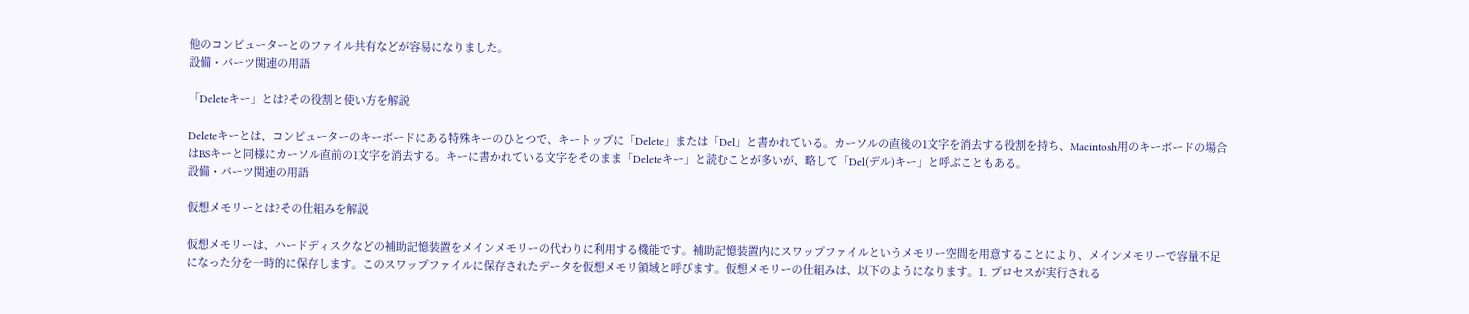他のコンピューターとのファイル共有などが容易になりました。
設備・パーツ関連の用語

「Deleteキー」とは?その役割と使い方を解説

Deleteキーとは、コンピューターのキーボードにある特殊キーのひとつで、キートップに「Delete」または「Del」と書かれている。カーソルの直後の1文字を消去する役割を持ち、Macintosh用のキーボードの場合はBSキーと同様にカーソル直前の1文字を消去する。キーに書かれている文字をそのまま「Deleteキー」と読むことが多いが、略して「Del(デル)キー」と呼ぶこともある。
設備・パーツ関連の用語

仮想メモリーとは?その仕組みを解説

仮想メモリーは、ハードディスクなどの補助記憶装置をメインメモリーの代わりに利用する機能です。補助記憶装置内にスワップファイルというメモリー空間を用意することにより、メインメモリーで容量不足になった分を一時的に保存します。このスワップファイルに保存されたデータを仮想メモリ領域と呼びます。仮想メモリーの仕組みは、以下のようになります。1. プロセスが実行される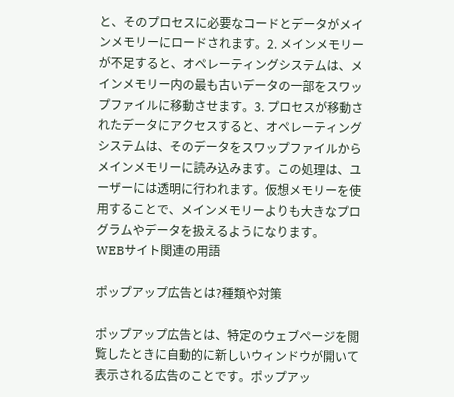と、そのプロセスに必要なコードとデータがメインメモリーにロードされます。2. メインメモリーが不足すると、オペレーティングシステムは、メインメモリー内の最も古いデータの一部をスワップファイルに移動させます。3. プロセスが移動されたデータにアクセスすると、オペレーティングシステムは、そのデータをスワップファイルからメインメモリーに読み込みます。この処理は、ユーザーには透明に行われます。仮想メモリーを使用することで、メインメモリーよりも大きなプログラムやデータを扱えるようになります。
WEBサイト関連の用語

ポップアップ広告とは?種類や対策

ポップアップ広告とは、特定のウェブページを閲覧したときに自動的に新しいウィンドウが開いて表示される広告のことです。ポップアッ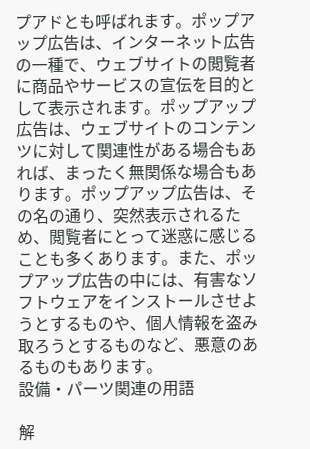プアドとも呼ばれます。ポップアップ広告は、インターネット広告の一種で、ウェブサイトの閲覧者に商品やサービスの宣伝を目的として表示されます。ポップアップ広告は、ウェブサイトのコンテンツに対して関連性がある場合もあれば、まったく無関係な場合もあります。ポップアップ広告は、その名の通り、突然表示されるため、閲覧者にとって迷惑に感じることも多くあります。また、ポップアップ広告の中には、有害なソフトウェアをインストールさせようとするものや、個人情報を盗み取ろうとするものなど、悪意のあるものもあります。
設備・パーツ関連の用語

解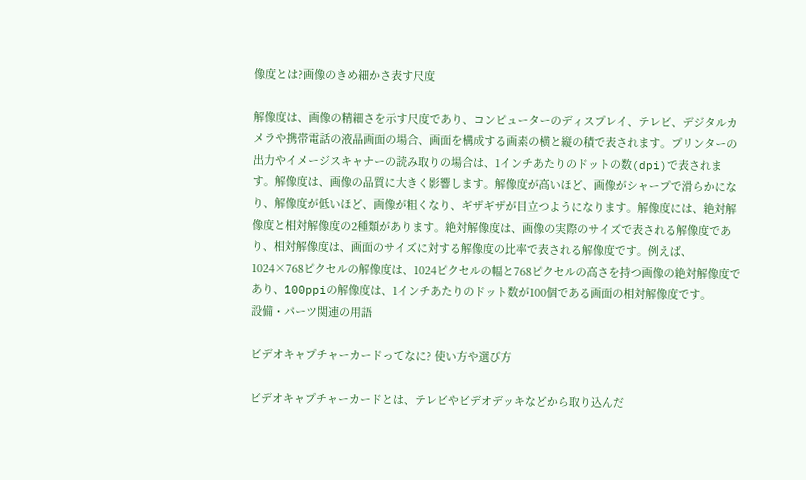像度とは?画像のきめ細かさ表す尺度

解像度は、画像の精細さを示す尺度であり、コンピューターのディスプレイ、テレビ、デジタルカメラや携帯電話の液晶画面の場合、画面を構成する画素の横と縦の積で表されます。プリンターの出力やイメージスキャナーの読み取りの場合は、1インチあたりのドットの数(dpi)で表されます。解像度は、画像の品質に大きく影響します。解像度が高いほど、画像がシャープで滑らかになり、解像度が低いほど、画像が粗くなり、ギザギザが目立つようになります。解像度には、絶対解像度と相対解像度の2種類があります。絶対解像度は、画像の実際のサイズで表される解像度であり、相対解像度は、画面のサイズに対する解像度の比率で表される解像度です。例えば、1024×768ピクセルの解像度は、1024ピクセルの幅と768ピクセルの高さを持つ画像の絶対解像度であり、100ppiの解像度は、1インチあたりのドット数が100個である画面の相対解像度です。
設備・パーツ関連の用語

ビデオキャプチャーカードってなに? 使い方や選び方

ビデオキャプチャーカードとは、テレビやビデオデッキなどから取り込んだ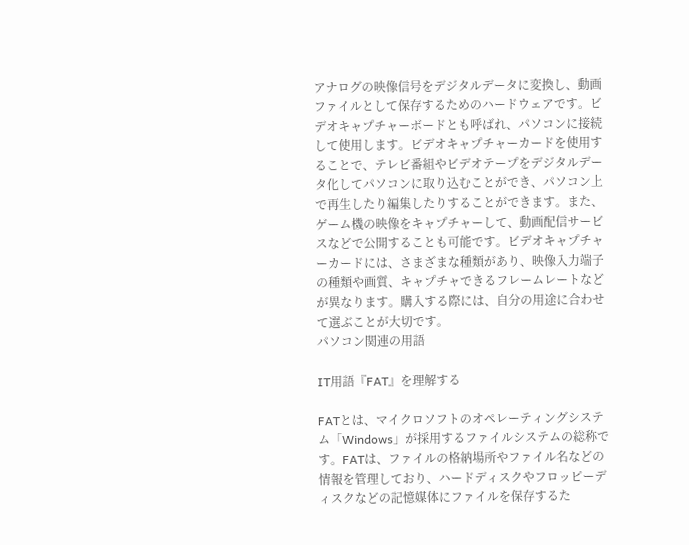アナログの映像信号をデジタルデータに変換し、動画ファイルとして保存するためのハードウェアです。ビデオキャプチャーボードとも呼ばれ、パソコンに接続して使用します。ビデオキャプチャーカードを使用することで、テレビ番組やビデオテープをデジタルデータ化してパソコンに取り込むことができ、パソコン上で再生したり編集したりすることができます。また、ゲーム機の映像をキャプチャーして、動画配信サービスなどで公開することも可能です。ビデオキャプチャーカードには、さまざまな種類があり、映像入力端子の種類や画質、キャプチャできるフレームレートなどが異なります。購入する際には、自分の用途に合わせて選ぶことが大切です。
パソコン関連の用語

IT用語『FAT』を理解する

FATとは、マイクロソフトのオペレーティングシステム「Windows」が採用するファイルシステムの総称です。FATは、ファイルの格納場所やファイル名などの情報を管理しており、ハードディスクやフロッピーディスクなどの記憶媒体にファイルを保存するた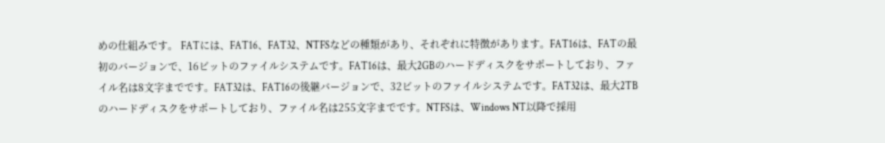めの仕組みです。 FATには、FAT16、FAT32、NTFSなどの種類があり、それぞれに特徴があります。FAT16は、FATの最初のバージョンで、16ビットのファイルシステムです。FAT16は、最大2GBのハードディスクをサポートしており、ファイル名は8文字までです。FAT32は、FAT16の後継バージョンで、32ビットのファイルシステムです。FAT32は、最大2TBのハードディスクをサポートしており、ファイル名は255文字までです。NTFSは、Windows NT以降で採用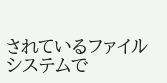されているファイルシステムで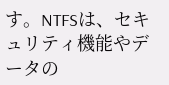す。NTFSは、セキュリティ機能やデータの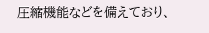圧縮機能などを備えており、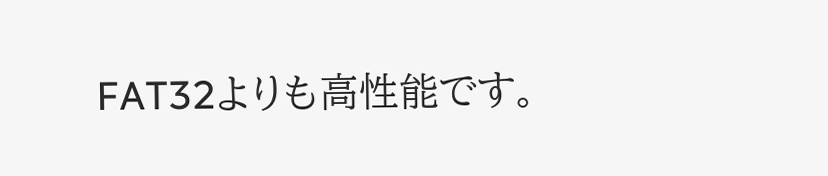FAT32よりも高性能です。